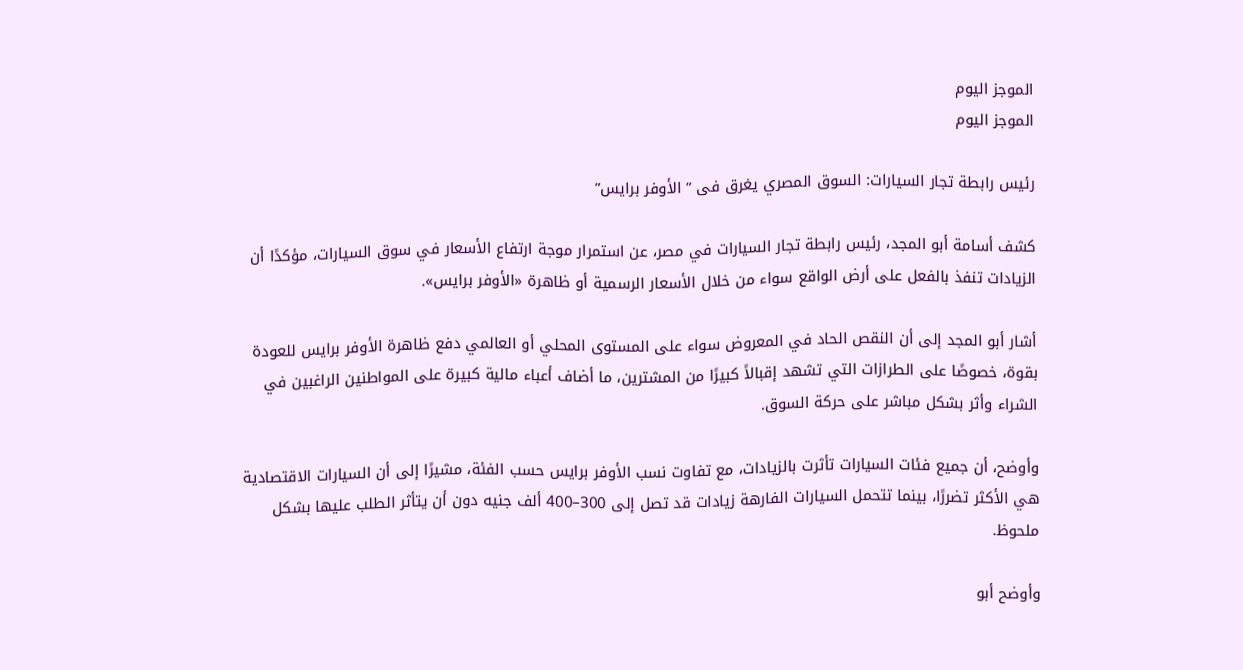الموجز اليوم
الموجز اليوم

رئيس رابطة تجار السيارات: السوق المصري يغرق فى ” الأوفر برايس”

كشف أسامة أبو المجد، رئيس رابطة تجار السيارات في مصر، عن استمرار موجة ارتفاع الأسعار في سوق السيارات، مؤكدًا أن الزيادات تنفذ بالفعل على أرض الواقع سواء من خلال الأسعار الرسمية أو ظاهرة «الأوفر برايس».

أشار أبو المجد إلى أن النقص الحاد في المعروض سواء على المستوى المحلي أو العالمي دفع ظاهرة الأوفر برايس للعودة بقوة، خصوصًا على الطرازات التي تشهد إقبالاً كبيرًا من المشترين، ما أضاف أعباء مالية كبيرة على المواطنين الراغبين في الشراء وأثر بشكل مباشر على حركة السوق.

وأوضح، أن جميع فئات السيارات تأثرت بالزيادات، مع تفاوت نسب الأوفر برايس حسب الفئة، مشيرًا إلى أن السيارات الاقتصادية هي الأكثر تضررًا، بينما تتحمل السيارات الفارهة زيادات قد تصل إلى 300–400 ألف جنيه دون أن يتأثر الطلب عليها بشكل ملحوظ.

وأوضح أبو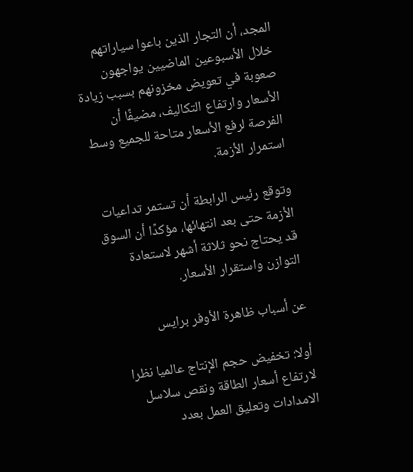المجد، أن التجار الذين باعوا سياراتهم خلال الأسبوعين الماضيين يواجهون صعوبة في تعويض مخزونهم بسبب زيادة الأسعار وارتفاع التكاليف، مضيفًا أن الفرصة لرفع الأسعار متاحة للجميع وسط استمرار الأزمة.

وتوقع رئيس الرابطة أن تستمر تداعيات الأزمة حتى بعد انتهائها، مؤكدًا أن السوق قد يحتاج نحو ثلاثة أشهر لاستعادة التوازن واستقرار الأسعار.

عن أسباب ظاهرة الأوفر برايس

أولا: تخفيض حجم الإنتاج عالميا نظرا لارتفاع أسعار الطاقة ونقص سلاسل الامدادات وتعليق العمل بعدد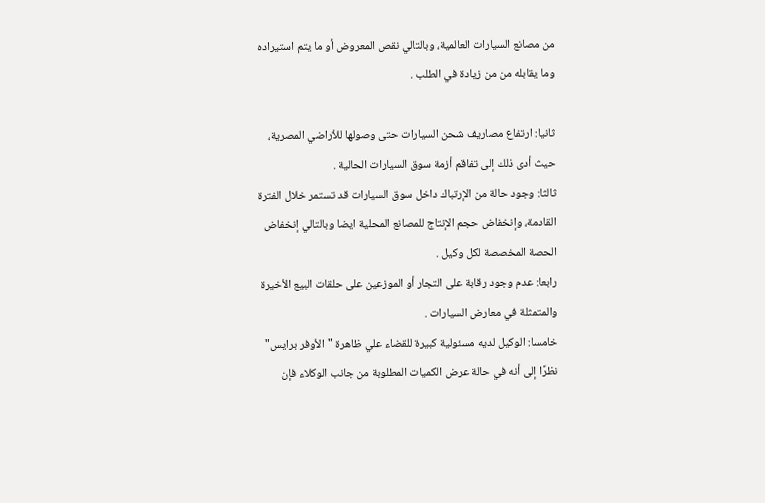من مصانع السيارات العالمية، وبالتالي نقص المعروض أو ما يتم استيراده وما يقابله من من زيادة في الطلب .

ثانيا: ارتفاع مصاريف شحن السيارات حتى وصولها للأراضي المصرية، حيث أدى ذلك إلى تفاقم أزمة سوق السيارات الحالية .
ثالثا: وجود حالة من الإرتباك داخل سوق السيارات قد تستمر خلال الفترة القادمة، وإنخفاض حجم الإنتاج للمصانع المحلية ايضا وبالتالي إنخفاض الحصة المخصصة لكل وكيل .
رابعا: عدم وجود رقابة على التجار أو الموزعين على حلقات البيع الأخيرة والمتمثلة في معارض السيارات .
خامسا: الوكيل لديه مسئولية كبيرة للقضاء علي ظاهرة "الأوفر برايس" نظرًا إلى أنه في حالة عرض الكميات المطلوبة من جانب الوكلاء فإن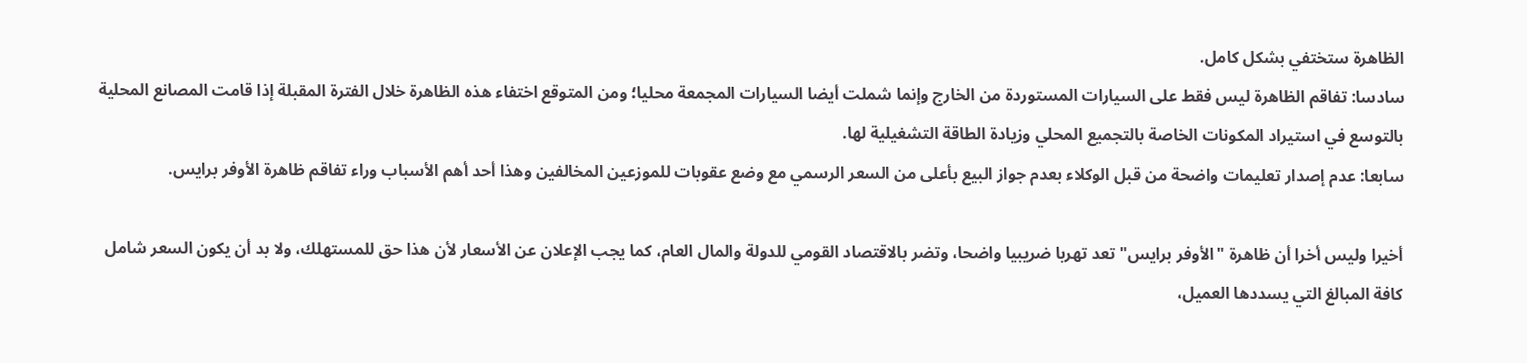الظاهرة ستختفي بشكل كامل.
سادسا: تفاقم الظاهرة ليس فقط على السيارات المستوردة من الخارج وإنما شملت أيضا السيارات المجمعة محليا؛ ومن المتوقع اختفاء هذه الظاهرة خلال الفترة المقبلة إذا قامت المصانع المحلية بالتوسع في استيراد المكونات الخاصة بالتجميع المحلي وزيادة الطاقة التشغيلية لها.
سابعا: عدم إصدار تعليمات واضحة من قبل الوكلاء بعدم جواز البيع بأعلى من السعر الرسمي مع وضع عقوبات للموزعين المخالفين وهذا أحد أهم الأسباب وراء تفاقم ظاهرة الأوفر برايس.

أخيرا وليس أخرا أن ظاهرة "الأوفر برايس" تعد تهربا ضريبيا واضحا، وتضر بالاقتصاد القومي للدولة والمال العام، كما يجب الإعلان عن الأسعار لأن هذا حق للمستهلك، ولا بد أن يكون السعر شامل كافة المبالغ التي يسددها العميل،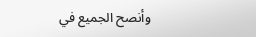وأنصح الجميع في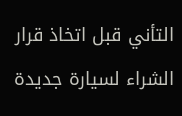التأني قبل اتخاذ قرار الشراء لسيارة جديدة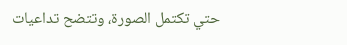حتي تكتمل الصورة، وتتضح تداعيات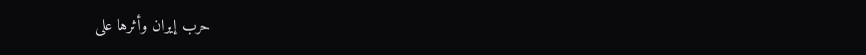حرب إيران وأثرها على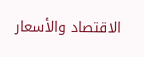الاقتصاد والأسعار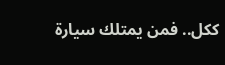ككل.. فمن يمتلك سيارة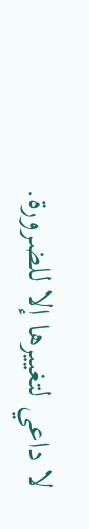لا داعي لتغييرها إلا للضرورة.